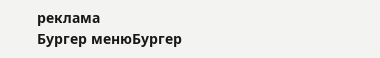реклама
Бургер менюБургер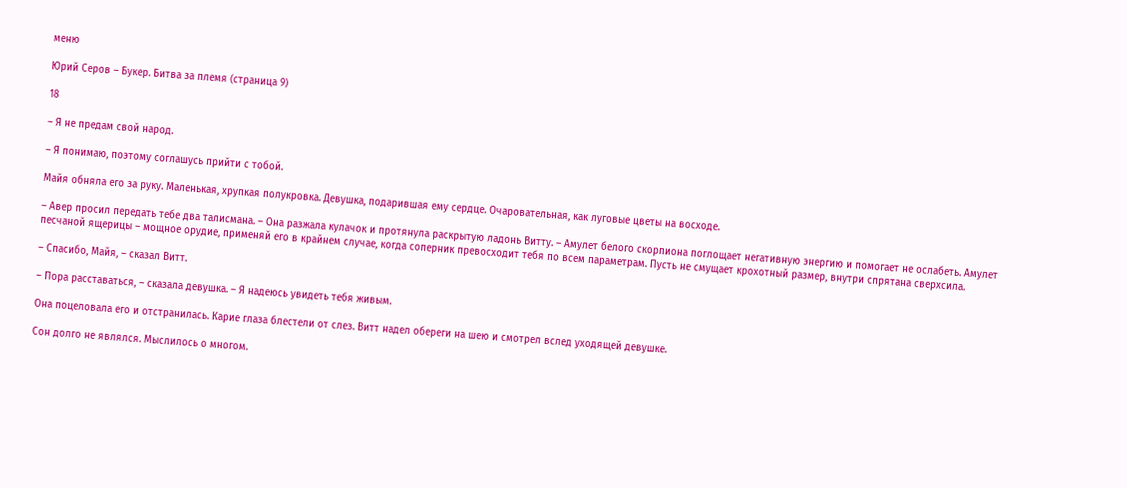меню

Юрий Серов – Букер. Битва за племя (страница 9)

18

– Я не предам свой народ.

– Я понимаю, поэтому соглашусь прийти с тобой.

Майя обняла его за руку. Маленькая, хрупкая полукровка. Девушка, подарившая ему сердце. Очаровательная, как луговые цветы на восходе.

– Авер просил передать тебе два талисмана. – Она разжала кулачок и протянула раскрытую ладонь Витту. – Амулет белого скорпиона поглощает негативную энергию и помогает не ослабеть. Амулет песчаной ящерицы – мощное орудие, применяй его в крайнем случае, когда соперник превосходит тебя по всем параметрам. Пусть не смущает крохотный размер, внутри спрятана сверхсила.

– Спасибо, Майя, – сказал Витт.

– Пора расставаться, – сказала девушка. – Я надеюсь увидеть тебя живым.

Она поцеловала его и отстранилась. Карие глаза блестели от слез. Витт надел обереги на шею и смотрел вслед уходящей девушке.

Сон долго не являлся. Мыслилось о многом.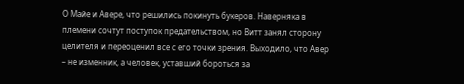О Майе и Авере, что решились покинуть букеров. Наверняка в племени сочтут поступок предательством, но Витт занял сторону целителя и переоценил все с его точки зрения. Выходило, что Авер – не изменник, а человек, уставший бороться за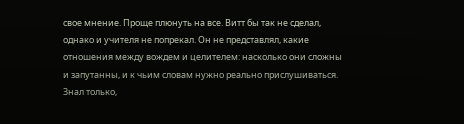свое мнение. Проще плюнуть на все. Витт бы так не сделал, однако и учителя не попрекал. Он не представлял, какие отношения между вождем и целителем: насколько они сложны и запутанны, и к чьим словам нужно реально прислушиваться. Знал только,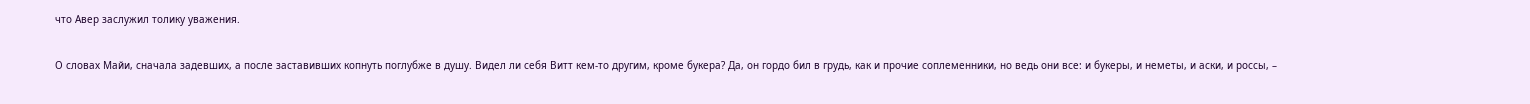что Авер заслужил толику уважения.

О словах Майи, сначала задевших, а после заставивших копнуть поглубже в душу. Видел ли себя Витт кем-то другим, кроме букера? Да, он гордо бил в грудь, как и прочие соплеменники, но ведь они все: и букеры, и неметы, и аски, и россы, –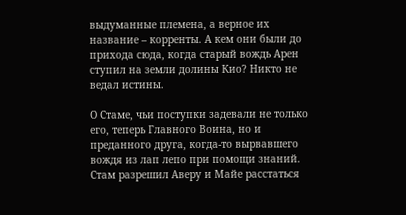выдуманные племена, а верное их название – корренты. А кем они были до прихода сюда, когда старый вождь Арен ступил на земли долины Кио? Никто не ведал истины.

О Стаме, чьи поступки задевали не только его, теперь Главного Воина, но и преданного друга, когда-то вырвавшего вождя из лап лепо при помощи знаний. Стам разрешил Аверу и Майе расстаться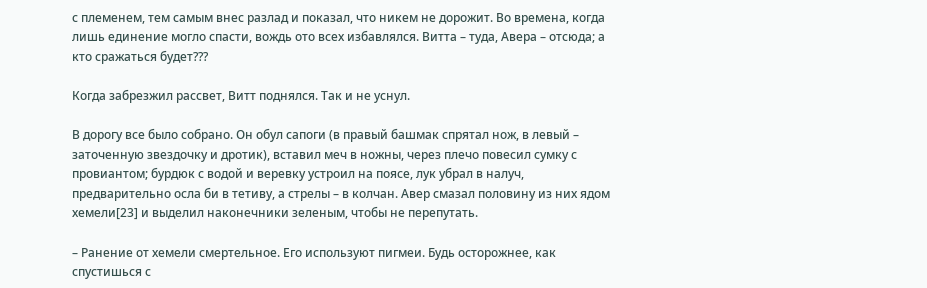с племенем, тем самым внес разлад и показал, что никем не дорожит. Во времена, когда лишь единение могло спасти, вождь ото всех избавлялся. Витта – туда, Авера – отсюда; а кто сражаться будет???

Когда забрезжил рассвет, Витт поднялся. Так и не уснул.

В дорогу все было собрано. Он обул сапоги (в правый башмак спрятал нож, в левый – заточенную звездочку и дротик), вставил меч в ножны, через плечо повесил сумку с провиантом; бурдюк с водой и веревку устроил на поясе, лук убрал в налуч, предварительно осла би в тетиву, а стрелы – в колчан. Авер смазал половину из них ядом хемели[23] и выделил наконечники зеленым, чтобы не перепутать.

– Ранение от хемели смертельное. Его используют пигмеи. Будь осторожнее, как спустишься с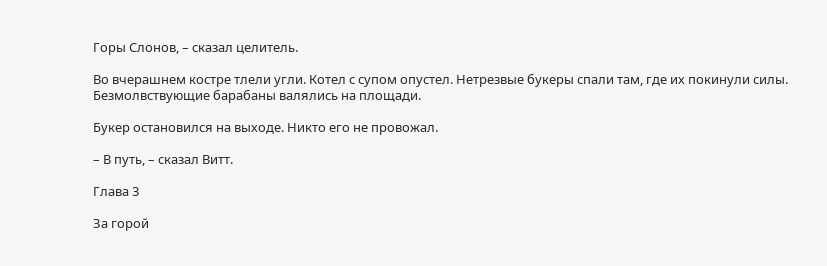Горы Слонов, – сказал целитель.

Во вчерашнем костре тлели угли. Котел с супом опустел. Нетрезвые букеры спали там, где их покинули силы. Безмолвствующие барабаны валялись на площади.

Букер остановился на выходе. Никто его не провожал.

– В путь, – сказал Витт.

Глава 3

За горой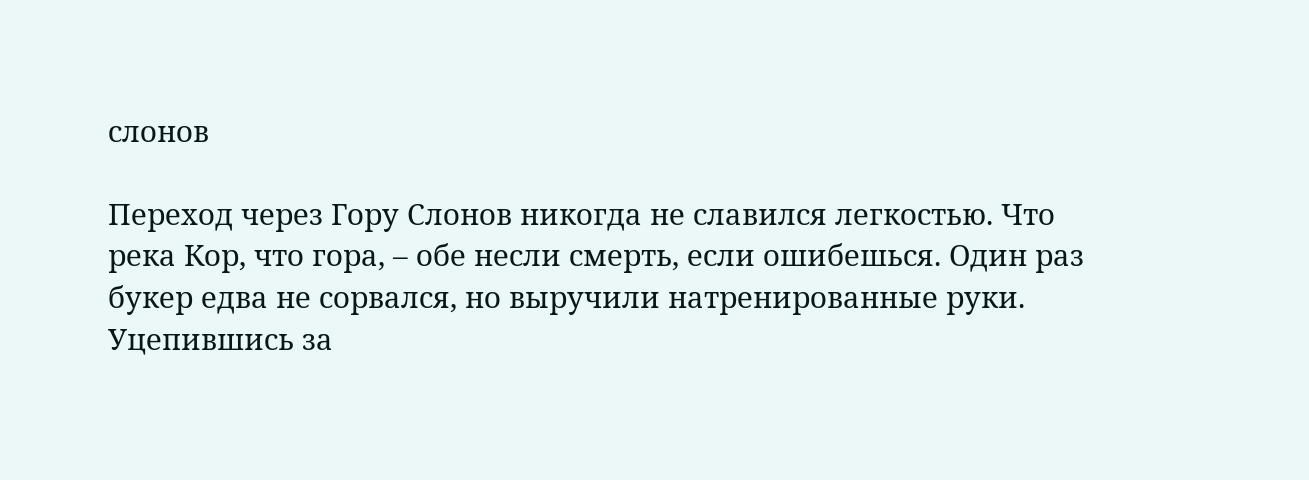слонов

Переход через Гору Слонов никогда не славился легкостью. Что река Кор, что гора, – обе несли смерть, если ошибешься. Один раз букер едва не сорвался, но выручили натренированные руки. Уцепившись за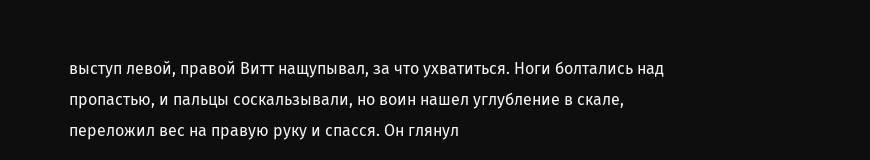выступ левой, правой Витт нащупывал, за что ухватиться. Ноги болтались над пропастью, и пальцы соскальзывали, но воин нашел углубление в скале, переложил вес на правую руку и спасся. Он глянул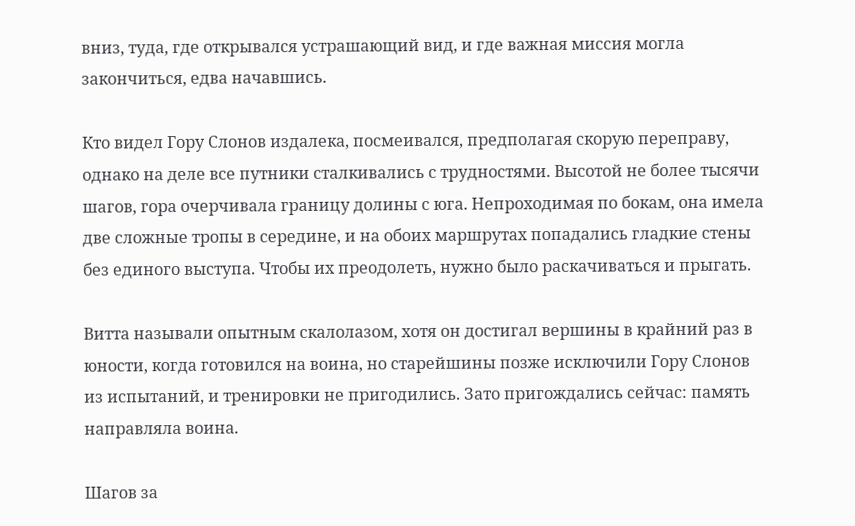вниз, туда, где открывался устрашающий вид, и где важная миссия могла закончиться, едва начавшись.

Кто видел Гору Слонов издалека, посмеивался, предполагая скорую переправу, однако на деле все путники сталкивались с трудностями. Высотой не более тысячи шагов, гора очерчивала границу долины с юга. Непроходимая по бокам, она имела две сложные тропы в середине, и на обоих маршрутах попадались гладкие стены без единого выступа. Чтобы их преодолеть, нужно было раскачиваться и прыгать.

Витта называли опытным скалолазом, хотя он достигал вершины в крайний раз в юности, когда готовился на воина, но старейшины позже исключили Гору Слонов из испытаний, и тренировки не пригодились. Зато пригождались сейчас: память направляла воина.

Шагов за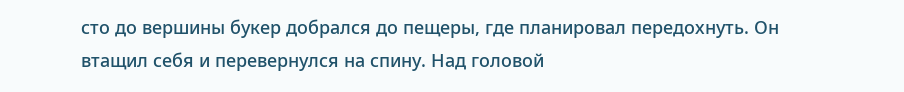сто до вершины букер добрался до пещеры, где планировал передохнуть. Он втащил себя и перевернулся на спину. Над головой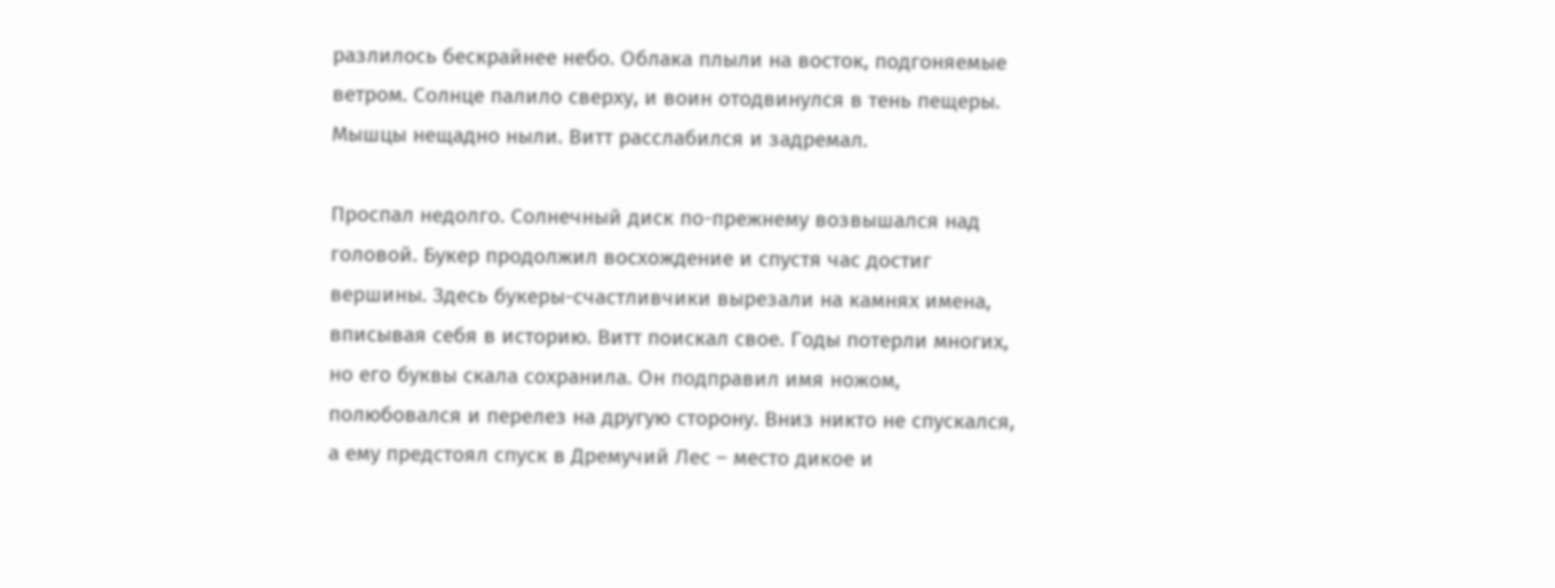разлилось бескрайнее небо. Облака плыли на восток, подгоняемые ветром. Солнце палило сверху, и воин отодвинулся в тень пещеры. Мышцы нещадно ныли. Витт расслабился и задремал.

Проспал недолго. Солнечный диск по-прежнему возвышался над головой. Букер продолжил восхождение и спустя час достиг вершины. Здесь букеры-счастливчики вырезали на камнях имена, вписывая себя в историю. Витт поискал свое. Годы потерли многих, но его буквы скала сохранила. Он подправил имя ножом, полюбовался и перелез на другую сторону. Вниз никто не спускался, а ему предстоял спуск в Дремучий Лес – место дикое и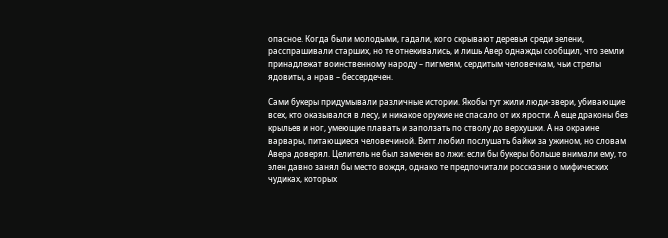опасное. Когда были молодыми, гадали, кого скрывают деревья среди зелени, расспрашивали старших, но те отнекивались, и лишь Авер однажды сообщил, что земли принадлежат воинственному народу – пигмеям, сердитым человечкам, чьи стрелы ядовиты, а нрав – бессердечен.

Сами букеры придумывали различные истории. Якобы тут жили люди-звери, убивающие всех, кто оказывался в лесу, и никакое оружие не спасало от их ярости. А еще драконы без крыльев и ног, умеющие плавать и заползать по стволу до верхушки. А на окраине варвары, питающиеся человечиной. Витт любил послушать байки за ужином, но словам Авера доверял. Целитель не был замечен во лжи: если бы букеры больше внимали ему, то элен давно занял бы место вождя, однако те предпочитали россказни о мифических чудиках, которых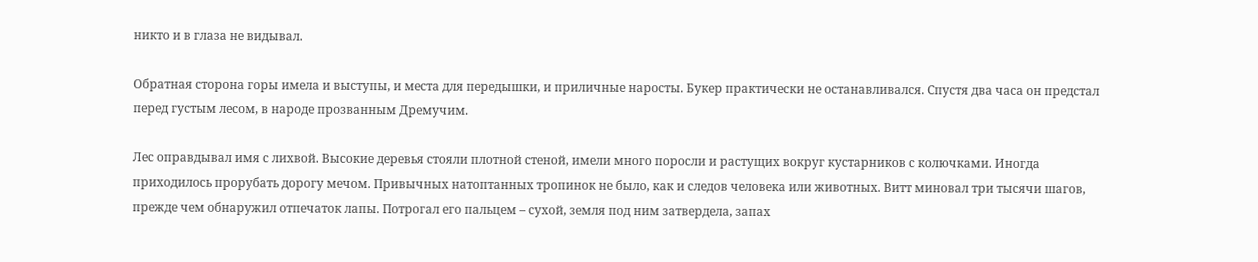никто и в глаза не видывал.

Обратная сторона горы имела и выступы, и места для передышки, и приличные наросты. Букер практически не останавливался. Спустя два часа он предстал перед густым лесом, в народе прозванным Дремучим.

Лес оправдывал имя с лихвой. Высокие деревья стояли плотной стеной, имели много поросли и растущих вокруг кустарников с колючками. Иногда приходилось прорубать дорогу мечом. Привычных натоптанных тропинок не было, как и следов человека или животных. Витт миновал три тысячи шагов, прежде чем обнаружил отпечаток лапы. Потрогал его пальцем – сухой, земля под ним затвердела, запах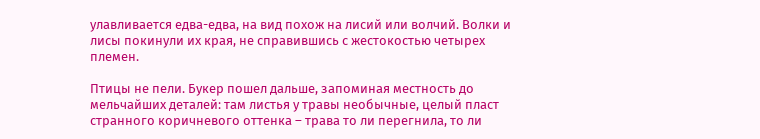улавливается едва-едва, на вид похож на лисий или волчий. Волки и лисы покинули их края, не справившись с жестокостью четырех племен.

Птицы не пели. Букер пошел дальше, запоминая местность до мельчайших деталей: там листья у травы необычные, целый пласт странного коричневого оттенка – трава то ли перегнила, то ли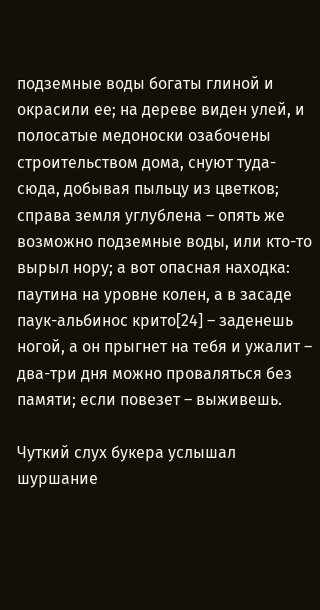подземные воды богаты глиной и окрасили ее; на дереве виден улей, и полосатые медоноски озабочены строительством дома, снуют туда-сюда, добывая пыльцу из цветков; справа земля углублена – опять же возможно подземные воды, или кто-то вырыл нору; а вот опасная находка: паутина на уровне колен, а в засаде паук-альбинос крито[24] – заденешь ногой, а он прыгнет на тебя и ужалит – два-три дня можно проваляться без памяти; если повезет – выживешь.

Чуткий слух букера услышал шуршание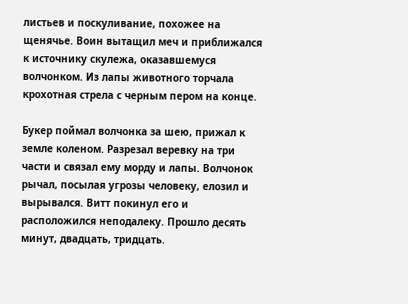листьев и поскуливание, похожее на щенячье. Воин вытащил меч и приближался к источнику скулежа, оказавшемуся волчонком. Из лапы животного торчала крохотная стрела с черным пером на конце.

Букер поймал волчонка за шею, прижал к земле коленом. Разрезал веревку на три части и связал ему морду и лапы. Волчонок рычал, посылая угрозы человеку, елозил и вырывался. Витт покинул его и расположился неподалеку. Прошло десять минут, двадцать, тридцать.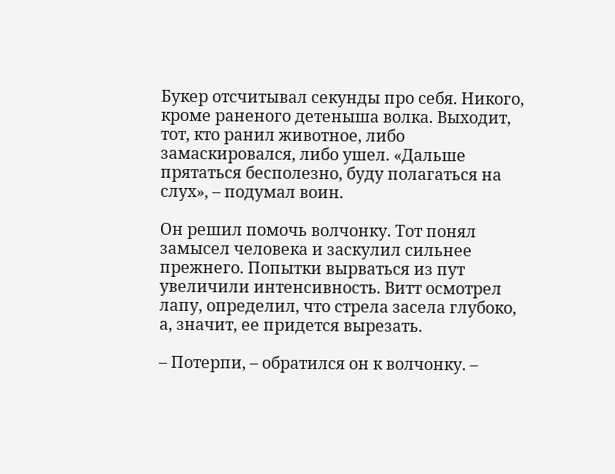Букер отсчитывал секунды про себя. Никого, кроме раненого детеныша волка. Выходит, тот, кто ранил животное, либо замаскировался, либо ушел. «Дальше прятаться бесполезно, буду полагаться на слух», – подумал воин.

Он решил помочь волчонку. Тот понял замысел человека и заскулил сильнее прежнего. Попытки вырваться из пут увеличили интенсивность. Витт осмотрел лапу, определил, что стрела засела глубоко, а, значит, ее придется вырезать.

– Потерпи, – обратился он к волчонку. –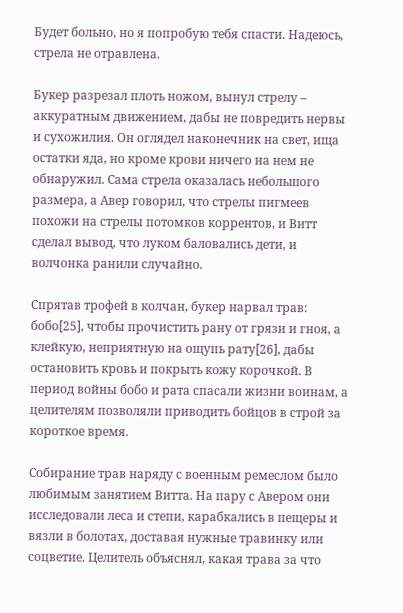Будет больно, но я попробую тебя спасти. Надеюсь, стрела не отравлена.

Букер разрезал плоть ножом, вынул стрелу – аккуратным движением, дабы не повредить нервы и сухожилия. Он оглядел наконечник на свет, ища остатки яда, но кроме крови ничего на нем не обнаружил. Сама стрела оказалась небольшого размера, а Авер говорил, что стрелы пигмеев похожи на стрелы потомков коррентов, и Витт сделал вывод, что луком баловались дети, и волчонка ранили случайно.

Спрятав трофей в колчан, букер нарвал трав: бобо[25], чтобы прочистить рану от грязи и гноя, а клейкую, неприятную на ощупь рату[26], дабы остановить кровь и покрыть кожу корочкой. В период войны бобо и рата спасали жизни воинам, а целителям позволяли приводить бойцов в строй за короткое время.

Собирание трав наряду с военным ремеслом было любимым занятием Витта. На пару с Авером они исследовали леса и степи, карабкались в пещеры и вязли в болотах, доставая нужные травинку или соцветие. Целитель объяснял, какая трава за что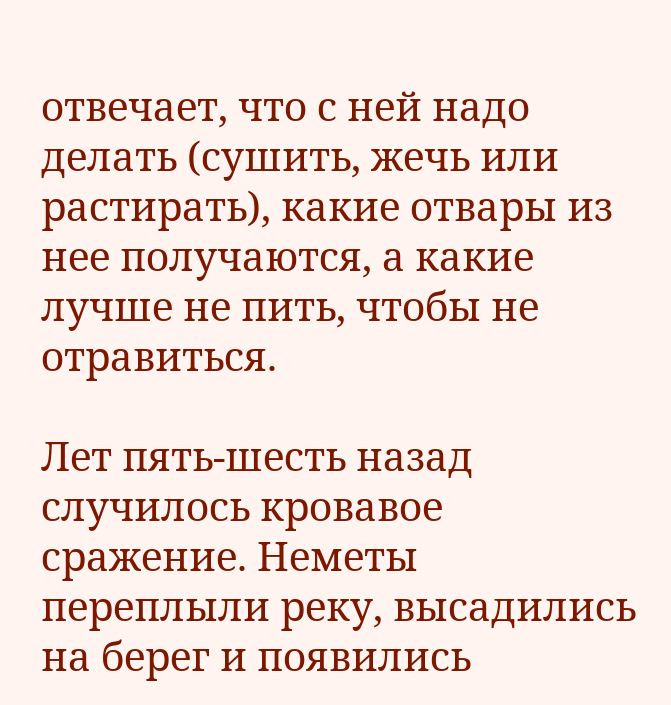отвечает, что с ней надо делать (сушить, жечь или растирать), какие отвары из нее получаются, а какие лучше не пить, чтобы не отравиться.

Лет пять-шесть назад случилось кровавое сражение. Неметы переплыли реку, высадились на берег и появились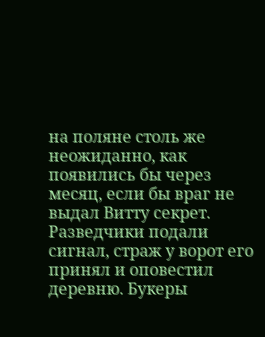на поляне столь же неожиданно, как появились бы через месяц, если бы враг не выдал Витту секрет. Разведчики подали сигнал, страж у ворот его принял и оповестил деревню. Букеры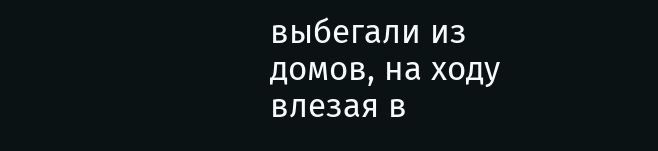выбегали из домов, на ходу влезая в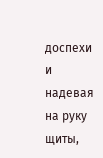доспехи и надевая на руку щиты,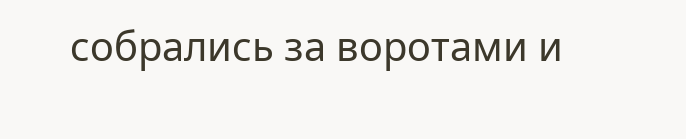собрались за воротами и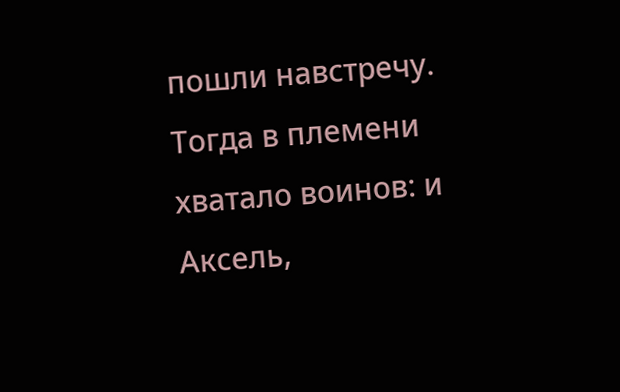пошли навстречу. Тогда в племени хватало воинов: и Аксель,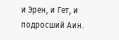и Эрен, и Гет, и подросший Аин.